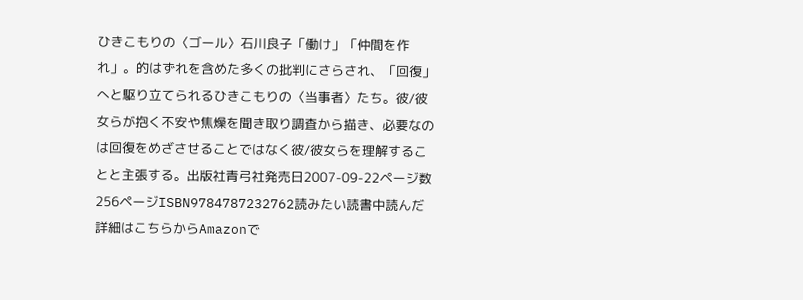ひきこもりの〈ゴール〉石川良子「働け」「仲間を作れ」。的はずれを含めた多くの批判にさらされ、「回復」へと駆り立てられるひきこもりの〈当事者〉たち。彼/彼女らが抱く不安や焦燥を聞き取り調査から描き、必要なのは回復をめざさせることではなく彼/彼女らを理解することと主張する。出版社青弓社発売日2007-09-22ページ数256ページISBN9784787232762読みたい読書中読んだ詳細はこちらからAmazonで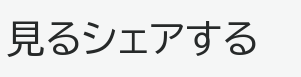見るシェアする